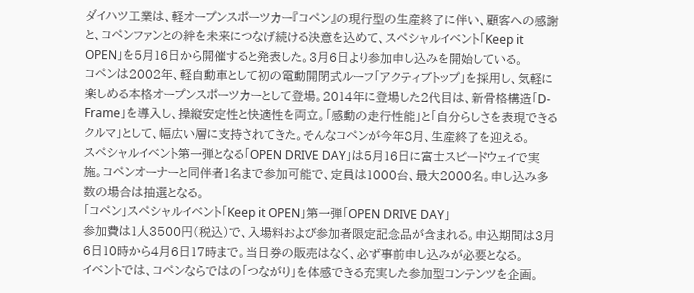ダイハツ工業は、軽オープンスポーツカー『コペン』の現行型の生産終了に伴い、顧客への感謝と、コペンファンとの絆を未来につなげ続ける決意を込めて、スペシャルイベント「Keep it OPEN」を5月16日から開催すると発表した。3月6日より参加申し込みを開始している。
コペンは2002年、軽自動車として初の電動開閉式ルーフ「アクティブトップ」を採用し、気軽に楽しめる本格オープンスポーツカーとして登場。2014年に登場した2代目は、新骨格構造「D-Frame」を導入し、操縦安定性と快適性を両立。「感動の走行性能」と「自分らしさを表現できるクルマ」として、幅広い層に支持されてきた。そんなコペンが今年8月、生産終了を迎える。
スペシャルイベント第一弾となる「OPEN DRIVE DAY」は5月16日に富士スピードウェイで実施。コペンオーナーと同伴者1名まで参加可能で、定員は1000台、最大2000名。申し込み多数の場合は抽選となる。
「コペン」スペシャルイベント「Keep it OPEN」第一弾「OPEN DRIVE DAY」
参加費は1人3500円(税込)で、入場料および参加者限定記念品が含まれる。申込期間は3月6日10時から4月6日17時まで。当日券の販売はなく、必ず事前申し込みが必要となる。
イベントでは、コペンならではの「つながり」を体感できる充実した参加型コンテンツを企画。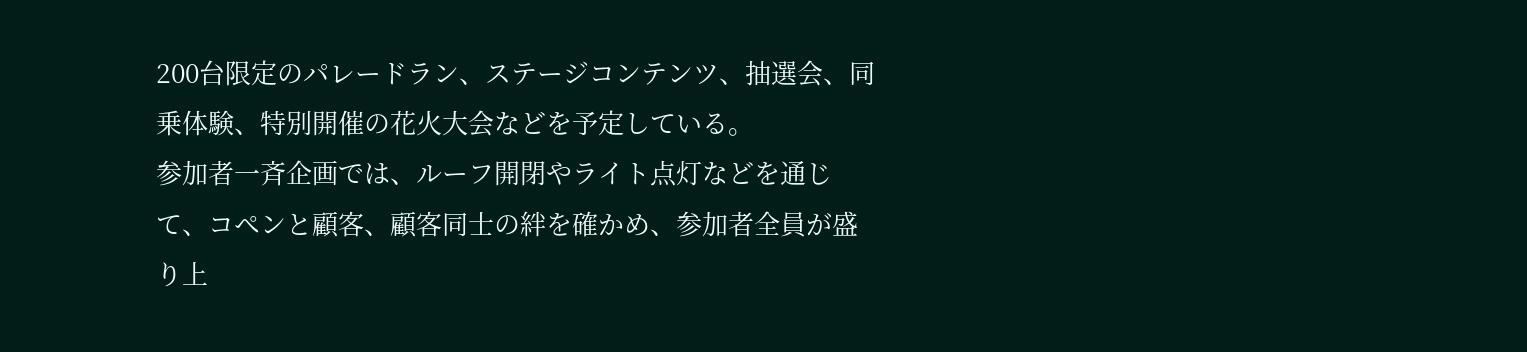200台限定のパレードラン、ステージコンテンツ、抽選会、同乗体験、特別開催の花火大会などを予定している。
参加者一斉企画では、ルーフ開閉やライト点灯などを通じて、コペンと顧客、顧客同士の絆を確かめ、参加者全員が盛り上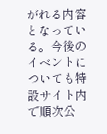がれる内容となっている。今後のイベントについても特設サイト内で順次公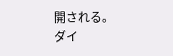開される。
ダイ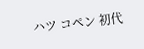ハツ コペン 初代